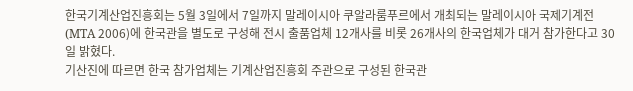한국기계산업진흥회는 5월 3일에서 7일까지 말레이시아 쿠알라룸푸르에서 개최되는 말레이시아 국제기계전(MTA 2006)에 한국관을 별도로 구성해 전시 출품업체 12개사를 비롯 26개사의 한국업체가 대거 참가한다고 30일 밝혔다.
기산진에 따르면 한국 참가업체는 기계산업진흥회 주관으로 구성된 한국관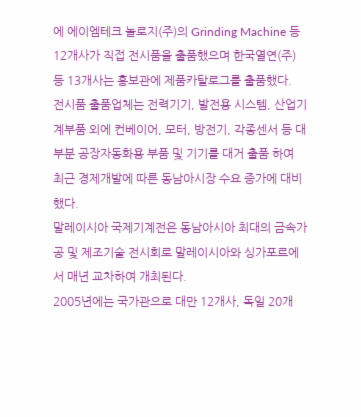에 에이엠테크 놀로지(주)의 Grinding Machine 등 12개사가 직접 전시품을 출품했으며 한국열연(주) 등 13개사는 홍보관에 제품카탈로그를 출품했다.
전시품 출품업체는 전력기기, 발전용 시스템, 산업기계부품 외에 컨베이어, 모터, 방전기, 각종센서 등 대부분 공장자동화용 부품 및 기기를 대거 출품 하여 최근 경제개발에 따른 동남아시장 수요 증가에 대비했다.
말레이시아 국제기계전은 동남아시아 최대의 금속가공 및 제조기술 전시회로 말레이시아와 싱가포르에서 매년 교차하여 개최된다.
2005년에는 국가관으로 대만 12개사, 독일 20개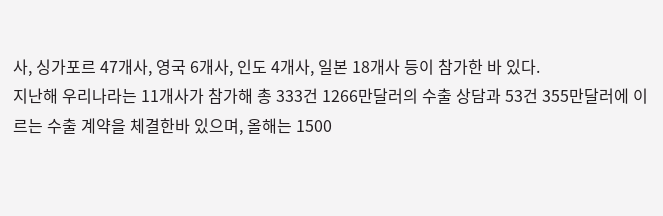사, 싱가포르 47개사, 영국 6개사, 인도 4개사, 일본 18개사 등이 참가한 바 있다.
지난해 우리나라는 11개사가 참가해 총 333건 1266만달러의 수출 상담과 53건 355만달러에 이르는 수출 계약을 체결한바 있으며, 올해는 1500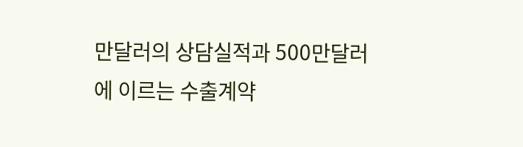만달러의 상담실적과 500만달러에 이르는 수출계약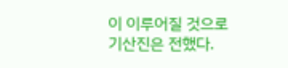이 이루어질 것으로 기산진은 전했다.